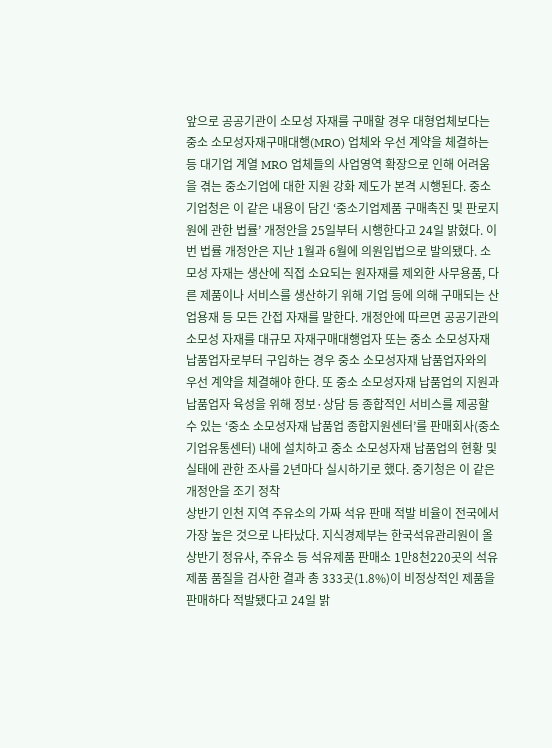앞으로 공공기관이 소모성 자재를 구매할 경우 대형업체보다는 중소 소모성자재구매대행(MRO) 업체와 우선 계약을 체결하는 등 대기업 계열 MRO 업체들의 사업영역 확장으로 인해 어려움을 겪는 중소기업에 대한 지원 강화 제도가 본격 시행된다. 중소기업청은 이 같은 내용이 담긴 ‘중소기업제품 구매촉진 및 판로지원에 관한 법률’ 개정안을 25일부터 시행한다고 24일 밝혔다. 이번 법률 개정안은 지난 1월과 6월에 의원입법으로 발의됐다. 소모성 자재는 생산에 직접 소요되는 원자재를 제외한 사무용품, 다른 제품이나 서비스를 생산하기 위해 기업 등에 의해 구매되는 산업용재 등 모든 간접 자재를 말한다. 개정안에 따르면 공공기관의 소모성 자재를 대규모 자재구매대행업자 또는 중소 소모성자재 납품업자로부터 구입하는 경우 중소 소모성자재 납품업자와의 우선 계약을 체결해야 한다. 또 중소 소모성자재 납품업의 지원과 납품업자 육성을 위해 정보·상담 등 종합적인 서비스를 제공할 수 있는 ‘중소 소모성자재 납품업 종합지원센터’를 판매회사(중소기업유통센터) 내에 설치하고 중소 소모성자재 납품업의 현황 및 실태에 관한 조사를 2년마다 실시하기로 했다. 중기청은 이 같은 개정안을 조기 정착
상반기 인천 지역 주유소의 가짜 석유 판매 적발 비율이 전국에서 가장 높은 것으로 나타났다. 지식경제부는 한국석유관리원이 올 상반기 정유사, 주유소 등 석유제품 판매소 1만8천220곳의 석유제품 품질을 검사한 결과 총 333곳(1.8%)이 비정상적인 제품을 판매하다 적발됐다고 24일 밝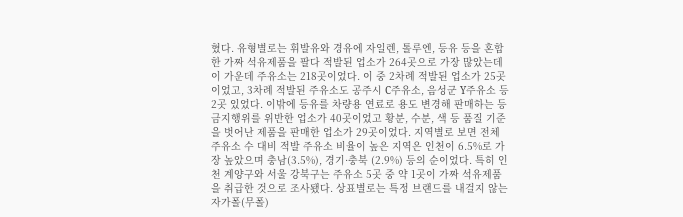혔다. 유형별로는 휘발유와 경유에 자일렌, 톨루엔, 등유 등을 혼합한 가짜 석유제품을 팔다 적발된 업소가 264곳으로 가장 많았는데 이 가운데 주유소는 218곳이었다. 이 중 2차례 적발된 업소가 25곳이었고, 3차례 적발된 주유소도 공주시 C주유소, 음성군 Y주유소 등 2곳 있었다. 이밖에 등유를 차량용 연료로 용도 변경해 판매하는 등 금지행위를 위반한 업소가 40곳이었고 황분, 수분, 색 등 품질 기준을 벗어난 제품을 판매한 업소가 29곳이었다. 지역별로 보면 전체 주유소 수 대비 적발 주유소 비율이 높은 지역은 인천이 6.5%로 가장 높았으며 충남(3.5%), 경기·충북 (2.9%) 등의 순이었다. 특히 인천 계양구와 서울 강북구는 주유소 5곳 중 약 1곳이 가짜 석유제품을 취급한 것으로 조사됐다. 상표별로는 특정 브랜드를 내걸지 않는 자가폴(무폴)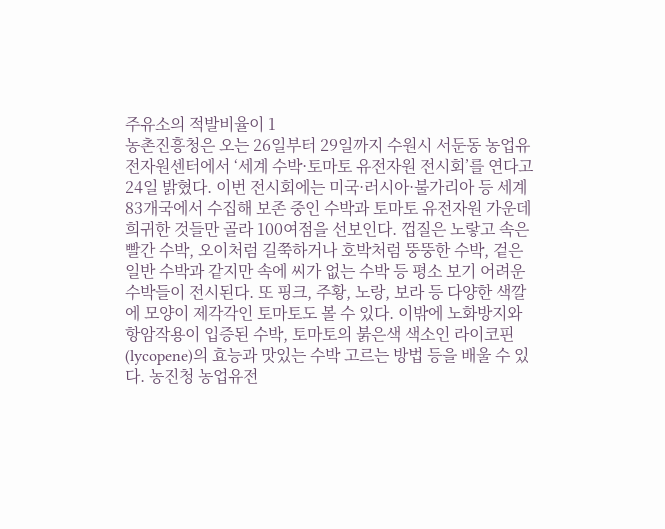주유소의 적발비율이 1
농촌진흥청은 오는 26일부터 29일까지 수원시 서둔동 농업유전자원센터에서 ‘세계 수박·토마토 유전자원 전시회’를 연다고 24일 밝혔다. 이번 전시회에는 미국·러시아·불가리아 등 세계 83개국에서 수집해 보존 중인 수박과 토마토 유전자원 가운데 희귀한 것들만 골라 100여점을 선보인다. 껍질은 노랗고 속은 빨간 수박, 오이처럼 길쭉하거나 호박처럼 뚱뚱한 수박, 겉은 일반 수박과 같지만 속에 씨가 없는 수박 등 평소 보기 어려운 수박들이 전시된다. 또 핑크, 주황, 노랑, 보라 등 다양한 색깔에 모양이 제각각인 토마토도 볼 수 있다. 이밖에 노화방지와 항암작용이 입증된 수박, 토마토의 붉은색 색소인 라이코핀(lycopene)의 효능과 맛있는 수박 고르는 방법 등을 배울 수 있다. 농진청 농업유전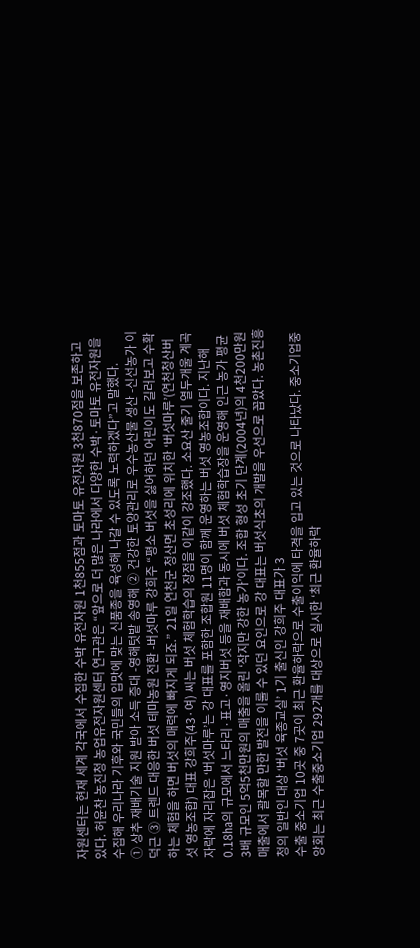자원센터는 현재 세계 각국에서 수집한 수박 유전자원 1천855점과 토마토 유전자원 3천870점을 보존하고 있다. 허윤찬 농진청 농업유전자원센터 연구관은 “앞으로 더 많은 나라에서 다양한 수박·토마토 유전자원을 수집해 우리나라 기후와 국민들의 입맛에 맞는 신품종을 육성해 나갈 수 있도록 노력하겠다”고 말했다.
① 상추 재배기술 지원 받아 소득 증대 -영해텃밭 송영해 ② 건강한 토양관리로 우수농산물 생산 -신선농가 이덕근 ③ 트렌드 대응한 버섯 테마농원 전환 -버섯마루 강희주 “평소 버섯을 싫어하던 어린이도 길러보고 수확하는 체험을 하면 버섯의 매력에 빠지게 되죠.” 21일 연천군 청산면 초성리에 위치한 ‘버섯마루’(연천청산버섯 영농조합) 대표 강희주(43·여) 씨는 버섯 체험학습의 장점을 이같이 강조했다. 소요산 줄기 열두개울 계곡 자락에 자리잡은 ‘버섯마루’는 강 대표를 포함한 조합원 11명이 함께 운영하는 버섯 영농조합이다. 지난해 0.18㏊의 규모에서 느타리·표고·영지버섯 등을 재배함과 동시에 버섯 체험학습장을 운영해 인근 농가 평균 3배 규모인 5억5천만원의 매출을 올린 ‘작지만 강한 농가’이다. 조합 형성 초기 단계(2004년)의 4천200만원 매출에서 괄목할 만한 발전을 이룰 수 있던 요인으로 강 대표는 버섯식초의 개발을 우선으로 꼽았다. 농촌진흥청의 일반인 대상 ‘버섯 육종교실’ 1기 출신인 강희주 대표가 3
수출 중소기업 10곳 중 7곳이 최근 환율하락으로 수출이익에 타격을 입고 있는 것으로 나타났다. 중소기업중앙회는 최근 수출중소기업 292개를 대상으로 실시한 ‘최근 환율하락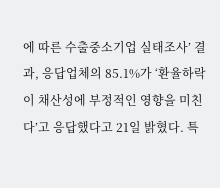에 따른 수출중소기업 실태조사’ 결과, 응답업체의 85.1%가 ‘환율하락이 채산성에 부정적인 영향을 미친다’고 응답했다고 21일 밝혔다. 특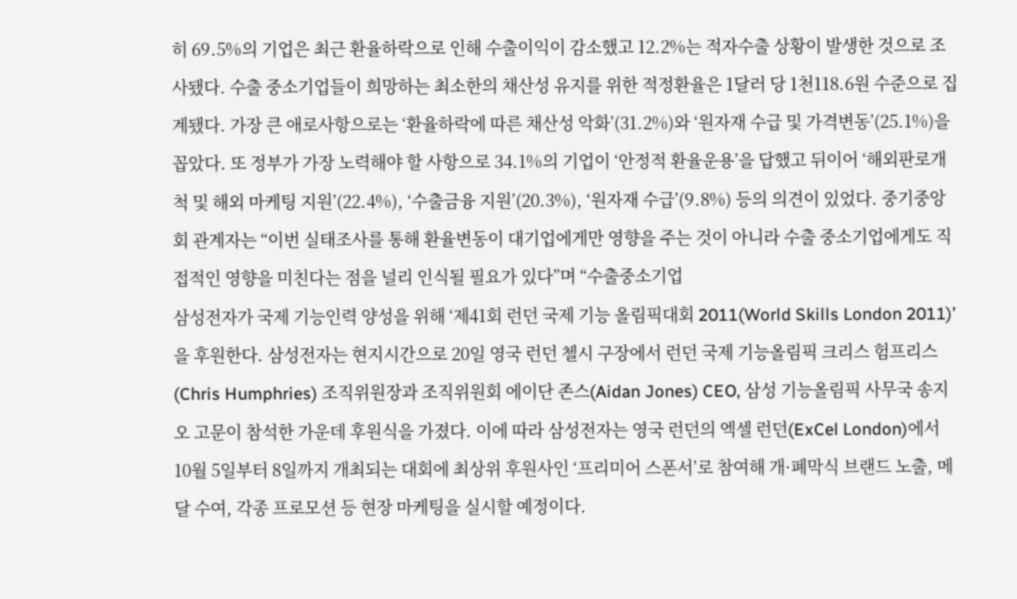히 69.5%의 기업은 최근 환율하락으로 인해 수출이익이 감소했고 12.2%는 적자수출 상황이 발생한 것으로 조사됐다. 수출 중소기업들이 희망하는 최소한의 채산성 유지를 위한 적정환율은 1달러 당 1천118.6원 수준으로 집계됐다. 가장 큰 애로사항으로는 ‘환율하락에 따른 채산성 악화’(31.2%)와 ‘원자재 수급 및 가격변동’(25.1%)을 꼽았다. 또 정부가 가장 노력해야 할 사항으로 34.1%의 기업이 ‘안정적 환율운용’을 답했고 뒤이어 ‘해외판로개척 및 해외 마케팅 지원’(22.4%), ‘수출금융 지원’(20.3%), ‘원자재 수급’(9.8%) 등의 의견이 있었다. 중기중앙회 관계자는 “이번 실태조사를 통해 환율변동이 대기업에게만 영향을 주는 것이 아니라 수출 중소기업에게도 직접적인 영향을 미친다는 점을 널리 인식될 필요가 있다”며 “수출중소기업
삼성전자가 국제 기능인력 양성을 위해 ‘제41회 런던 국제 기능 올림픽대회 2011(World Skills London 2011)’을 후원한다. 삼성전자는 현지시간으로 20일 영국 런던 첼시 구장에서 런던 국제 기능올림픽 크리스 험프리스(Chris Humphries) 조직위원장과 조직위원회 에이단 존스(Aidan Jones) CEO, 삼성 기능올림픽 사무국 송지오 고문이 참석한 가운데 후원식을 가졌다. 이에 따라 삼성전자는 영국 런던의 엑셀 런던(ExCel London)에서 10월 5일부터 8일까지 개최되는 대회에 최상위 후원사인 ‘프리미어 스폰서’로 참여해 개·폐막식 브랜드 노출, 메달 수여, 각종 프로모션 등 현장 마케팅을 실시할 예정이다.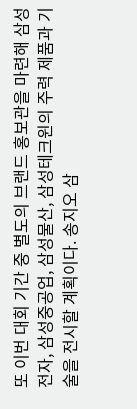또 이번 대회 기간 중 별도의 브랜드 홍보관을 마련해 삼성전자, 삼성중공업, 삼성물산, 삼성테크윈의 주력 제품과 기술을 전시할 계획이다. 송지오 삼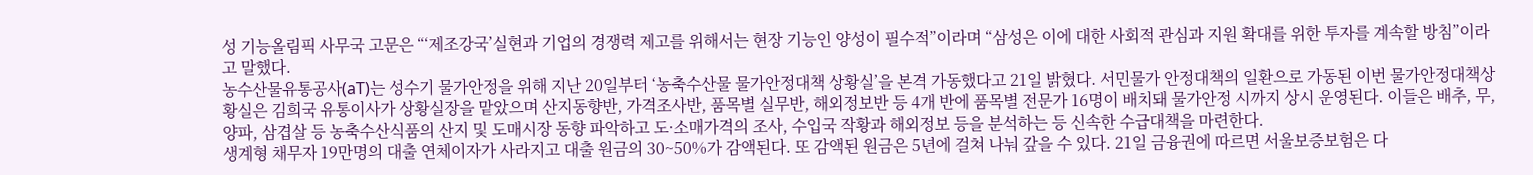성 기능올림픽 사무국 고문은 “‘제조강국’실현과 기업의 경쟁력 제고를 위해서는 현장 기능인 양성이 필수적”이라며 “삼성은 이에 대한 사회적 관심과 지원 확대를 위한 투자를 계속할 방침”이라고 말했다.
농수산물유통공사(aT)는 성수기 물가안정을 위해 지난 20일부터 ‘농축수산물 물가안정대책 상황실’을 본격 가동했다고 21일 밝혔다. 서민물가 안정대책의 일환으로 가동된 이번 물가안정대책상황실은 김희국 유통이사가 상황실장을 맡았으며 산지동향반, 가격조사반, 품목별 실무반, 해외정보반 등 4개 반에 품목별 전문가 16명이 배치돼 물가안정 시까지 상시 운영된다. 이들은 배추, 무, 양파, 삼겹살 등 농축수산식품의 산지 및 도매시장 동향 파악하고 도·소매가격의 조사, 수입국 작황과 해외정보 등을 분석하는 등 신속한 수급대책을 마련한다.
생계형 채무자 19만명의 대출 연체이자가 사라지고 대출 원금의 30~50%가 감액된다. 또 감액된 원금은 5년에 걸쳐 나눠 갚을 수 있다. 21일 금융권에 따르면 서울보증보험은 다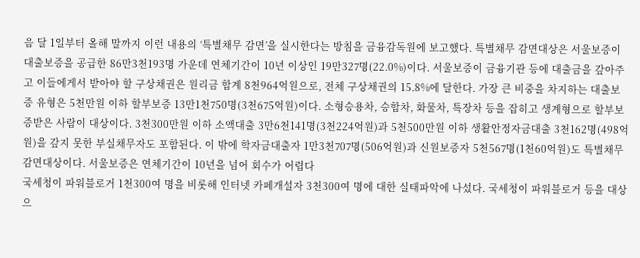음 달 1일부터 올해 말까지 이런 내용의 ‘특별채무 감면’을 실시한다는 방침을 금융감독원에 보고했다. 특별채무 감면대상은 서울보증이 대출보증을 공급한 86만3천193명 가운데 연체기간이 10년 이상인 19만327명(22.0%)이다. 서울보증이 금융기관 등에 대출금을 갚아주고 이들에게서 받아야 할 구상채권은 원리금 합계 8천964억원으로, 전체 구상채권의 15.8%에 달한다. 가장 큰 비중을 차지하는 대출보증 유형은 5천만원 이하 할부보증 13만1천750명(3천675억원)이다. 소형승용차, 승합차, 화물차, 특장차 등을 잡히고 생계형으로 할부보증받은 사람이 대상이다. 3천300만원 이하 소액대출 3만6천141명(3천224억원)과 5천500만원 이하 생활안정자금대출 3천162명(498억원)을 갚지 못한 부실채무자도 포함된다. 이 밖에 학자금대출자 1만3천707명(506억원)과 신원보증자 5천567명(1천60억원)도 특별채무 감면대상이다. 서울보증은 연체기간이 10년을 넘어 회수가 어렵다
국세청이 파워블로거 1천300여 명을 비롯해 인터넷 카페개설자 3천300여 명에 대한 실태파악에 나섰다. 국세청이 파워블로거 등을 대상으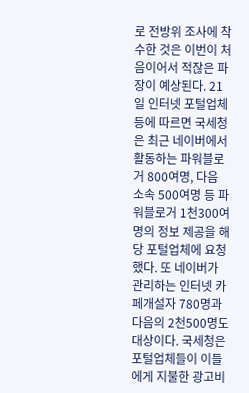로 전방위 조사에 착수한 것은 이번이 처음이어서 적잖은 파장이 예상된다. 21일 인터넷 포털업체 등에 따르면 국세청은 최근 네이버에서 활동하는 파워블로거 800여명, 다음 소속 500여명 등 파워블로거 1천300여명의 정보 제공을 해당 포털업체에 요청했다. 또 네이버가 관리하는 인터넷 카페개설자 780명과 다음의 2천500명도 대상이다. 국세청은 포털업체들이 이들에게 지불한 광고비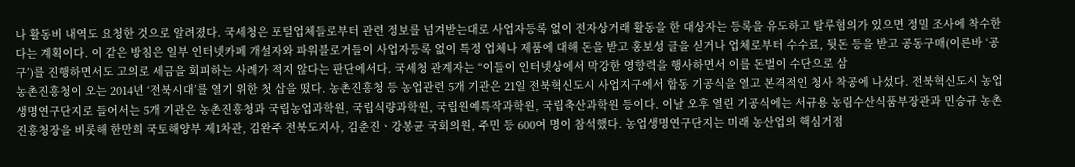나 활동비 내역도 요청한 것으로 알려졌다. 국세청은 포털업체들로부터 관련 정보를 넘겨받는대로 사업자등록 없이 전자상거래 활동을 한 대상자는 등록을 유도하고 탈루혐의가 있으면 정밀 조사에 착수한다는 계획이다. 이 같은 방침은 일부 인터넷카페 개설자와 파워블로거들이 사업자등록 없이 특정 업체나 제품에 대해 돈을 받고 홍보성 글을 싣거나 업체로부터 수수료, 뒷돈 등을 받고 공동구매(이른바 ‘공구’)를 진행하면서도 고의로 세금을 회피하는 사례가 적지 않다는 판단에서다. 국세청 관계자는 “이들이 인터넷상에서 막강한 영향력을 행사하면서 이를 돈벌이 수단으로 삼
농촌진흥청이 오는 2014년 ‘전북시대’를 열기 위한 첫 삽을 떴다. 농촌진흥청 등 농업관련 5개 기관은 21일 전북혁신도시 사업지구에서 합동 기공식을 열고 본격적인 청사 착공에 나섰다. 전북혁신도시 농업생명연구단지로 들어서는 5개 기관은 농촌진흥청과 국립농업과학원, 국립식량과학원, 국립원예특작과학원, 국립축산과학원 등이다. 이날 오후 열린 기공식에는 서규용 농림수산식품부장관과 민승규 농촌진흥청장을 비롯해 한만희 국토해양부 제1차관, 김완주 전북도지사, 김춘진ㆍ강봉균 국회의원, 주민 등 600여 명이 참석했다. 농업생명연구단지는 미래 농산업의 핵심거점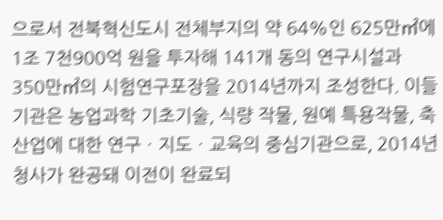으로서 전북혁신도시 전체부지의 약 64%인 625만㎡에 1조 7천900억 원을 투자해 141개 동의 연구시설과 350만㎡의 시험연구포장을 2014년까지 조성한다. 이들 기관은 농업과학 기초기술, 식량 작물, 원예 특용작물, 축산업에 대한 연구ㆍ지도ㆍ교육의 중심기관으로, 2014년 청사가 완공돼 이전이 완료되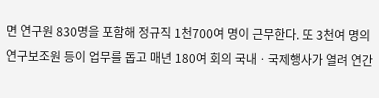면 연구원 830명을 포함해 정규직 1천700여 명이 근무한다. 또 3천여 명의 연구보조원 등이 업무를 돕고 매년 180여 회의 국내ㆍ국제행사가 열려 연간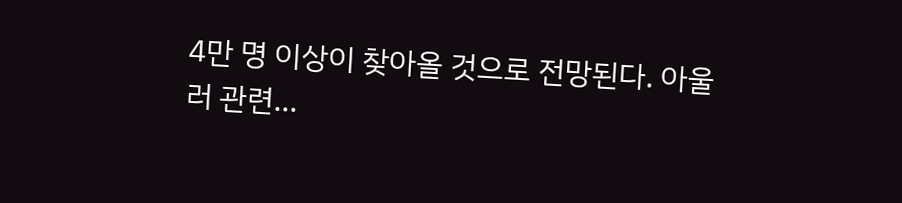4만 명 이상이 찾아올 것으로 전망된다. 아울러 관련…